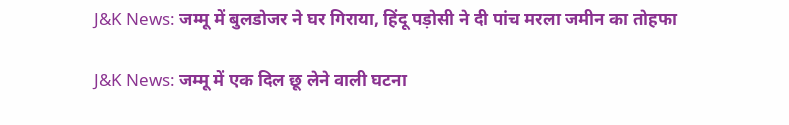J&K News: जम्मू में बुलडोजर ने घर गिराया, हिंदू पड़ोसी ने दी पांच मरला जमीन का तोहफा

J&K News: जम्मू में एक दिल छू लेने वाली घटना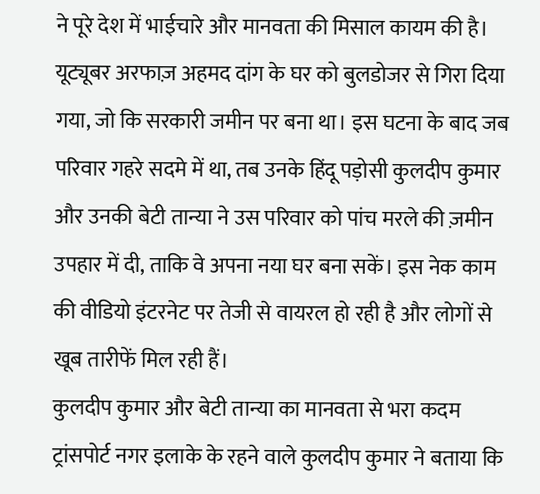ने पूरे देश में भाईचारे और मानवता की मिसाल कायम की है। यूट्यूबर अरफाज़ अहमद दांग के घर को बुलडोजर से गिरा दिया गया, जो कि सरकारी जमीन पर बना था। इस घटना के बाद जब परिवार गहरे सदमे में था, तब उनके हिंदू पड़ोसी कुलदीप कुमार और उनकी बेटी तान्या ने उस परिवार को पांच मरले की ज़मीन उपहार में दी, ताकि वे अपना नया घर बना सकें। इस नेक काम की वीडियो इंटरनेट पर तेजी से वायरल हो रही है और लोगों से खूब तारीफें मिल रही हैं।
कुलदीप कुमार और बेटी तान्या का मानवता से भरा कदम
ट्रांसपोर्ट नगर इलाके के रहने वाले कुलदीप कुमार ने बताया कि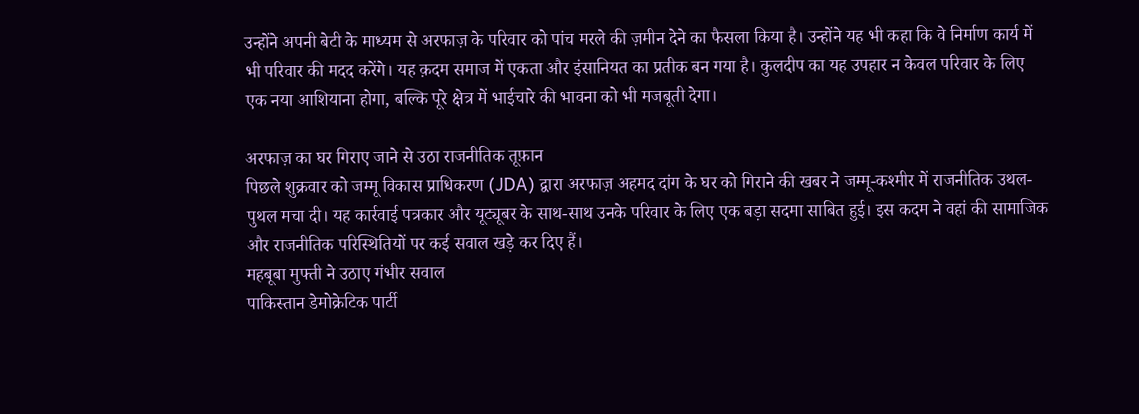उन्होंने अपनी बेटी के माध्यम से अरफाज़ के परिवार को पांच मरले की ज़मीन देने का फैसला किया है। उन्होंने यह भी कहा कि वे निर्माण कार्य में भी परिवार की मदद करेंगे। यह क़दम समाज में एकता और इंसानियत का प्रतीक बन गया है। कुलदीप का यह उपहार न केवल परिवार के लिए एक नया आशियाना होगा, बल्कि पूरे क्षेत्र में भाईचारे की भावना को भी मजबूती देगा।

अरफाज़ का घर गिराए जाने से उठा राजनीतिक तूफ़ान
पिछले शुक्रवार को जम्मू विकास प्राधिकरण (JDA) द्वारा अरफाज़ अहमद दांग के घर को गिराने की खबर ने जम्मू-कश्मीर में राजनीतिक उथल-पुथल मचा दी। यह कार्रवाई पत्रकार और यूट्यूबर के साथ-साथ उनके परिवार के लिए एक बड़ा सदमा साबित हुई। इस कदम ने वहां की सामाजिक और राजनीतिक परिस्थितियों पर कई सवाल खड़े कर दिए हैं।
महबूबा मुफ्ती ने उठाए गंभीर सवाल
पाकिस्तान डेमोक्रेटिक पार्टी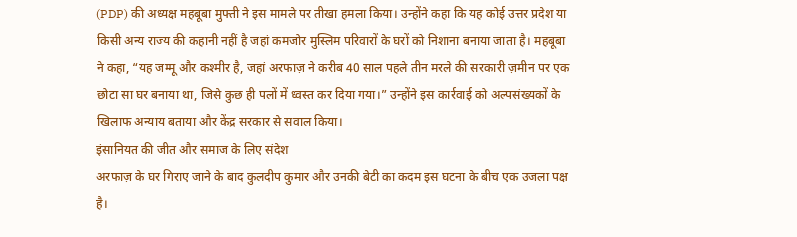(PDP) की अध्यक्ष महबूबा मुफ्ती ने इस मामले पर तीखा हमला किया। उन्होंने कहा कि यह कोई उत्तर प्रदेश या किसी अन्य राज्य की कहानी नहीं है जहां कमजोर मुस्लिम परिवारों के घरों को निशाना बनाया जाता है। महबूबा ने कहा, “यह जम्मू और कश्मीर है, जहां अरफाज़ ने करीब 40 साल पहले तीन मरले की सरकारी ज़मीन पर एक छोटा सा घर बनाया था, जिसे कुछ ही पलों में ध्वस्त कर दिया गया।” उन्होंने इस कार्रवाई को अल्पसंख्यकों के खिलाफ अन्याय बताया और केंद्र सरकार से सवाल किया।
इंसानियत की जीत और समाज के लिए संदेश
अरफाज़ के घर गिराए जाने के बाद कुलदीप कुमार और उनकी बेटी का कदम इस घटना के बीच एक उजला पक्ष है।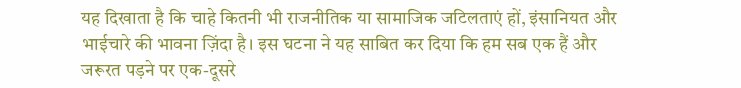यह दिखाता है कि चाहे कितनी भी राजनीतिक या सामाजिक जटिलताएं हों, इंसानियत और भाईचारे की भावना ज़िंदा है। इस घटना ने यह साबित कर दिया कि हम सब एक हैं और जरूरत पड़ने पर एक-दूसरे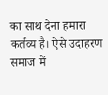का साथ देना हमारा कर्तव्य है। ऐसे उदाहरण समाज में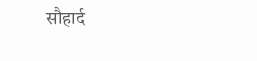सौहार्द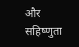और सहिष्णुता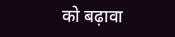को बढ़ावा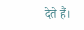देते हैं।